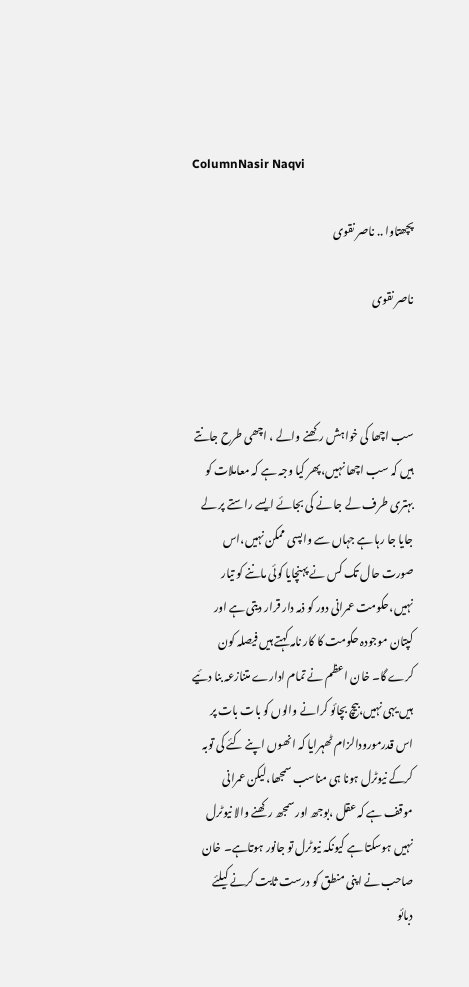ColumnNasir Naqvi

پچھتاوا .. ناصر نقوی

ناصر نقوی



سب اچھا کی خواہش رکھنے والے ، اچھی طرح جانتے ہیں کہ سب اچھا نہیں،پھر کیا وجہ ہے کہ معاملات کو بہتری طرف لے جا نے کی بجائے ایسے راستے پر لے جایا جا رہا ہے جہاں سے واپسی ممکن نہیں،اس صورت حال تک کس نے پہنچایا کوئی ماننے کو تیار نہیں،حکومت عمرانی دور کو ذمہ دار قرار دیتی ہے اور کپتان موجودہ حکومت کا کار نامہ کہتے ہیں فیصلہ کون کرے گا۔ خان اعظم نے تمام ادارے متنازعہ بنا دئیے ہیں یہی نہیں،بیچ بچائو کرانے والوں کو بات بات پر اس قدرمورودالزام ٹھہرایا کہ انھوں اپنے کئے کی توبہ کرکے نیوٹرل ہونا ہی مناسب سمجھا،لیکن عمرانی موقف ہے کہ عقل ،بوجھ اور سمجھ رکھنے والا نیوٹرل نہیں ہوسکتا ہے کیونکہ نیوٹرل تو جانور ہوتاہے۔ خان صاحب نے اپنی منطق کو درست ثابت کرنے کیلئے دبائو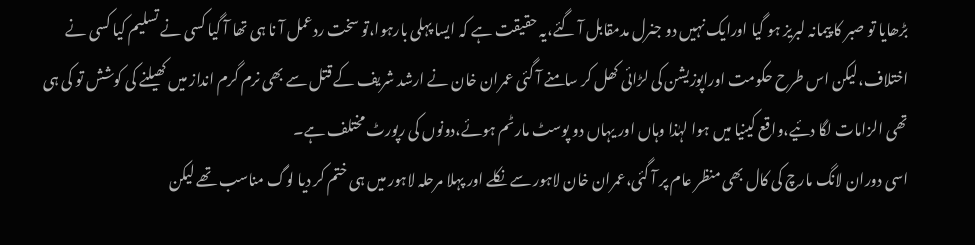بڑھایا تو صبر کا پیمانہ لبریز ہو گیا اورایک نہیں دو جنرل مدمقابل آ گئے،یہ حقیقت ہے کہ ایسا پہلی بارہوا،تو سخت ردعمل آ نا ہی تھا آ گیا کسی نے تسلیم کیا کسی نے اختلاف،لیکن اس طرح حکومت اوراپوزیشن کی لڑائی کھل کر سامنے آ گئی عمران خان نے ارشد شریف کے قتل سے بھی نرم گرم انداز میں کھیلنے کی کوشش تو کی ہی تھی الزامات لگا دئیے،واقع کینیا میں ہوا لہٰذا وہاں اور یہاں دو پوسٹ مارٹم ہوئے،دونوں کی رپورٹ مختلف ہے۔
اسی دوران لانگ مارچ کی کال بھی منظر عام پر آ گئی،عمران خان لاہور سے نکلے اور پہلا مرحلہ لاہور میں ہی ختم کر دیا لوگ مناسب تھے لیکن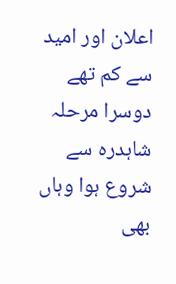اعلان اور امید سے کم تھے دوسرا مرحلہ شاہدرہ سے شروع ہوا وہاں بھی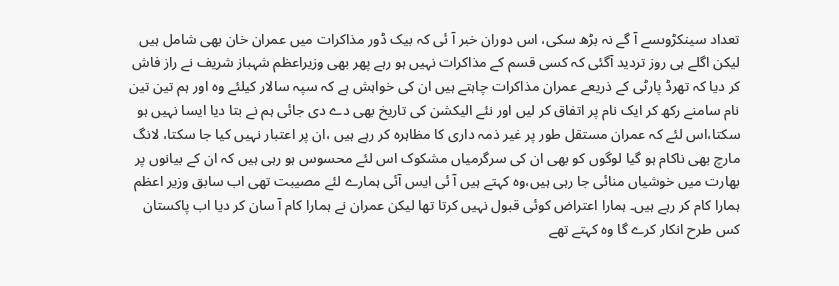تعداد سینکڑوںسے آ گے نہ بڑھ سکی، اس دوران خبر آ ئی کہ بیک ڈور مذاکرات میں عمران خان بھی شامل ہیں لیکن اگلے ہی روز تردید آگئی کہ کسی قسم کے مذاکرات نہیں ہو رہے پھر بھی وزیراعظم شہباز شریف نے راز فاش کر دیا کہ تھرڈ پارٹی کے ذریعے عمران مذاکرات چاہتے ہیں ان کی خواہش ہے کہ سپہ سالار کیلئے وہ اور ہم تین تین نام سامنے رکھ کر ایک نام پر اتفاق کر لیں اور نئے الیکشن کی تاریخ بھی دے دی جائی ہم نے بتا دیا ایسا نہیں ہو سکتا،اس لئے کہ عمران مستقل طور پر غیر ذمہ داری کا مظاہرہ کر رہے ہیں ،ان پر اعتبار نہیں کیا جا سکتا، لانگ مارچ بھی ناکام ہو گیا لوگوں کو بھی ان کی سرگرمیاں مشکوک اس لئے محسوس ہو رہی ہیں کہ ان کے بیانوں پر بھارت میں خوشیاں منائی جا رہی ہیں،وہ کہتے ہیں آ ئی ایس آئی ہمارے لئے مصیبت تھی اب سابق وزیر اعظم ہمارا کام کر رہے ہیں۔ ہمارا اعتراض کوئی قبول نہیں کرتا تھا لیکن عمران نے ہمارا کام آ سان کر دیا اب پاکستان کس طرح انکار کرے گا وہ کہتے تھے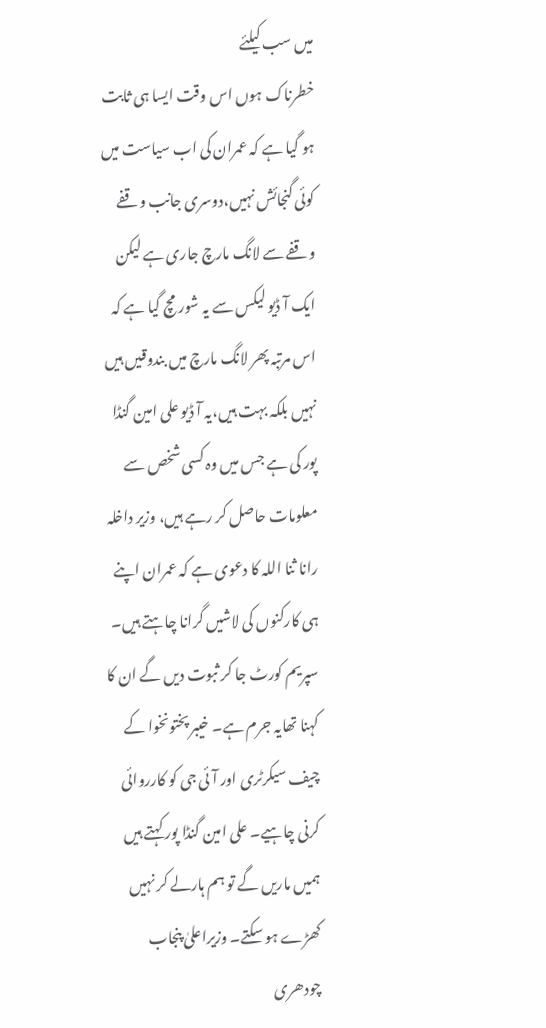میں سب کیلئے
خطرناک ہوں اس وقت ایسا ہی ثابت ہو گیا ہے کہ عمران کی اب سیاست میں کوئی گنجائش نہیں،دوسری جانب وقفے وقفے سے لانگ مارچ جاری ہے لیکن ایک آ ڈیو لیکس سے یہ شور مچ گیا ہے کہ اس مرتبہ پھر لانگ مارچ میں بندوقیں ہیں نہیں بلکہ بہت ہیں،یہ آ ڈیو علی امین گنڈا پور کی ہے جس میں وہ کسی شخص سے معلومات حاصل کر رہے ہیں، وزیر داخلہ رانا ثنا اللہ کا دعوی ہے کہ عمران اپنے ہی کارکنوں کی لاشیں گرانا چاہتے ہیں۔ سپریم کورٹ جا کر ثبوت دیں گے ان کا کہنا تھایہ جرم ہے۔ خیبر پختونخوا کے چیف سیکرٹری اور آ ئی جی کو کارروائی کرنی چاہیے۔ علی امین گنڈا پور کہتے ہیں ہمیں ماریں گے تو ہم ہارلے کر نہیں کھڑے ہو سکتے۔ وزیراعلیٰ پنجاب چودھری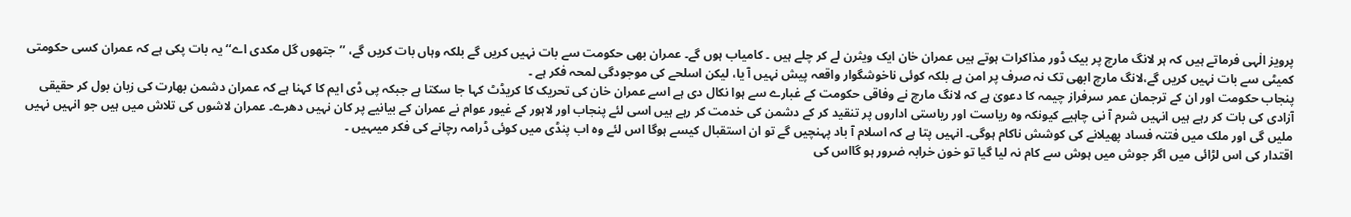پرویز الٰہی فرماتے ہیں کہ ہر لانگ مارچ پر بیک ڈور مذاکرات ہوتے ہیں عمران خان ایک ویثرن لے کر چلے ہیں ۔ کامیاب ہوں گے۔ عمران بھی حکومت سے بات نہیں کریں گے بلکہ وہاں بات کریں گے، ’’جتھوں گل مکدی اے‘‘ یہ بات پکی ہے کہ عمران کسی حکومتی کمیٹی سے بات نہیں کریں گے،لانگ مارچ ابھی تک نہ صرف پر امن ہے بلکہ کوئی ناخوشگوار واقعہ پیش نہیں آ یا، لیکن اسلحے کی موجودگی لمحہ فکر ہے ۔
پنجاب حکومت اور ان کے ترجمان عمر سرفراز چیمہ کا دعویٰ ہے کہ لانگ مارچ نے وفاقی حکومت کے غبارے سے ہوا نکال دی ہے اسے عمران خان کی تحریک کا کریڈٹ کہا جا سکتا ہے جبکہ پی ڈی ایم کا کہنا ہے کہ عمران دشمن بھارت کی زبان بول کر حقیقی آزادی کی بات کر رہے ہیں انہیں شرم آ نی چاہیے کیونکہ وہ ریاست اور ریاستی اداروں پر تنقید کر کے دشمن کی خدمت کر رہے ہیں اسی لئے پنجاب اور لاہور کے غیور عوام نے عمران کے بیانیے پر کان نہیں دھرے۔ عمران لاشوں کی تلاش میں ہیں جو انہیں نہیں ملیں گی اور ملک میں فتنہ فساد پھیلانے کی کوشش ناکام ہوگی۔ انہیں پتا ہے کہ اسلام آ باد پہنچیں گے تو ان استقبال کیسے ہوگا اس لئے وہ اب پنڈی میں کوئی ڈرامہ رچانے کی فکر میںہیں ۔
اقتدار کی اس لڑائی میں اگر جوش میں ہوش سے کام نہ لیا گیا تو خون خرابہ ضرور ہو گااس کی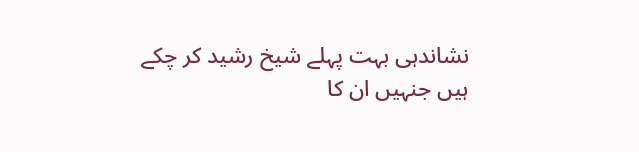نشاندہی بہت پہلے شیخ رشید کر چکے ہیں جنہیں ان کا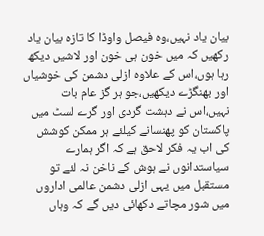بیان یاد نہیں،وہ فیصل واوڈا کا تازہ بیان یاد رکھیں کہ میں خون ہی خون اور لاشیں دیکھ رہا ہوں،اس کے علاوہ ازلی دشمن کی خوشیاں اور بھنگڑے دیکھیں،جو ہر گز عام بات نہیں،اس نے دہشت گردی اور گرے لسٹ میں پاکستان کو پھنسانے کیلئے ہر ممکن کوشش کی اب یہ فکر لاحق ہے کہ اگر ہمارے سیاستدانوں نے ہوش کے ناخن نہ لئے تو مستقبل میں یہی ازلی دشمن عالمی اداروں میں شور مچاتے دکھائی دیں گے کہ وہاں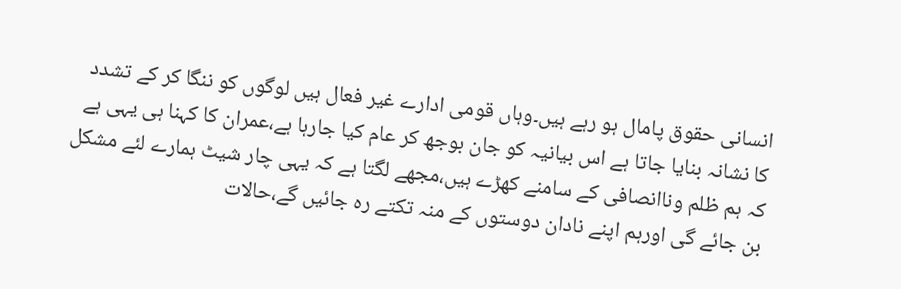انسانی حقوق پامال ہو رہے ہیں۔وہاں قومی ادارے غیر فعال ہیں لوگوں کو ننگا کر کے تشدد کا نشانہ بنایا جاتا ہے اس بیانیہ کو جان بوجھ کر عام کیا جارہا ہے،عمران کا کہنا ہی یہی ہے کہ ہم ظلم وناانصافی کے سامنے کھڑے ہیں،مجھے لگتا ہے کہ یہی چار شیٹ ہمارے لئے مشکل بن جائے گی اورہم اپنے نادان دوستوں کے منہ تکتے رہ جائیں گے،حالات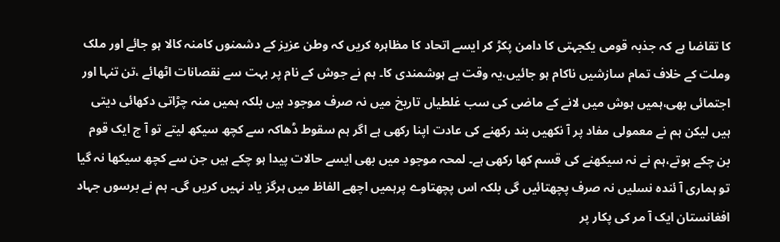کا تقاضا ہے کہ جذبہ قومی یکجہتی کا دامن پکڑ کر ایسے اتحاد کا مظاہرہ کریں کہ وطن عزیز کے دشمنوں کامنہ کالا ہو جائے اور ملک وملت کے خلاف تمام سازشیں ناکام ہو جائیں،یہ وقت ہے ہوشمندی کا۔ ہم نے جوش کے نام پر بہت سے نقصانات اٹھائے ،تن تنہا اور اجتمائی بھی،ہمیں ہوش میں لانے کے ماضی کی سب غلطیاں تاریخ میں نہ صرف موجود ہیں بلکہ ہمیں منہ چڑاتی دکھائی دیتی ہیں لیکن ہم نے معمولی مفاد پر آ نکھیں بند رکھنے کی عادت اپنا رکھی ہے اگر ہم سقوط ڈھاکہ سے کچھ سیکھ لیتے تو آ ج ایک قوم بن چکے ہوتے،ہم نے نہ سیکھنے کی قسم کھا رکھی ہے۔ لمحہ موجود میں بھی ایسے حالات پیدا ہو چکے ہیں جن سے کچھ سیکھا نہ گیا تو ہماری آ ئندہ نسلیں نہ صرف پچھتائیں گی بلکہ اس پچھتاوے پرہمیں اچھے الفاظ میں ہرگز یاد نہیں کریں گی۔ ہم نے برسوں جہاد افغانستان ایک آ مر کی پکار پر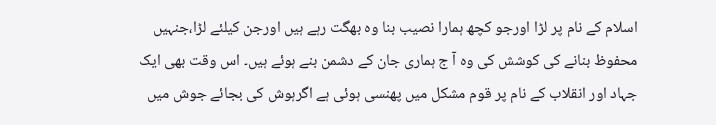اسلام کے نام پر لڑا اورجو کچھ ہمارا نصیب بنا وہ بھگت رہے ہیں اورجن کیلئے لڑا،جنہیں محفوظ بنانے کی کوشش کی وہ آ ج ہماری جان کے دشمن بنے ہوئے ہیں۔ اس وقت بھی ایک جہاد اور انقلاب کے نام پر قوم مشکل میں پھنسی ہوئی ہے اگرہوش کی بجائے جوش میں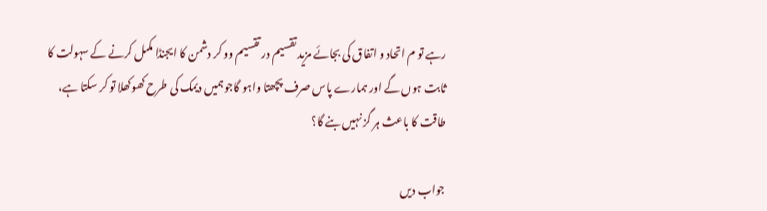رہے تو م اتحاد و اتفاق کی بجائے مزید تقسیم در تقسیم وو کر دشمن کا ایجنڈا مکمل کرنے کے سہولت کا ثابت ہوں گے اور ہمارے پاس صرف پچھتا واہو گاجوہمیں دیمک کی طرح کھوکھلا تو کر سکتا ہے، طاقت کا باعث ہر گز نہیں بنے گا؟

جواب دیں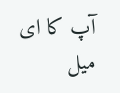آپ کا ای میل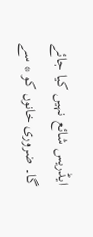ایڈریس شائع نہیں کیا جائے گا۔ ضروری خانوں کو * سے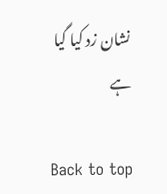نشان زد کیا گیا ہے

Back to top